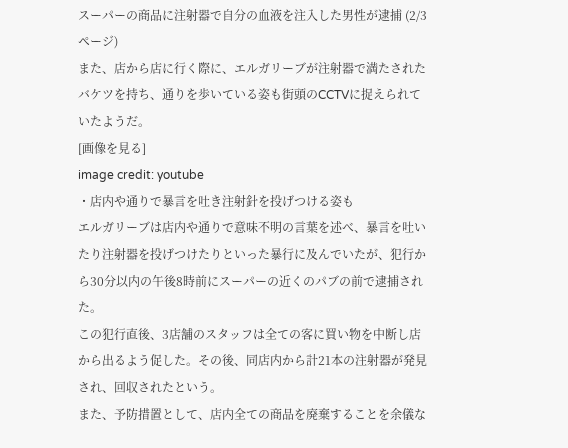スーパーの商品に注射器で自分の血液を注入した男性が逮捕 (2/3ページ)
また、店から店に行く際に、エルガリーブが注射器で満たされたバケツを持ち、通りを歩いている姿も街頭のCCTVに捉えられていたようだ。
[画像を見る]
image credit: youtube
・店内や通りで暴言を吐き注射針を投げつける姿も
エルガリーブは店内や通りで意味不明の言葉を述べ、暴言を吐いたり注射器を投げつけたりといった暴行に及んでいたが、犯行から30分以内の午後8時前にスーパーの近くのパブの前で逮捕された。
この犯行直後、3店舗のスタッフは全ての客に買い物を中断し店から出るよう促した。その後、同店内から計21本の注射器が発見され、回収されたという。
また、予防措置として、店内全ての商品を廃棄することを余儀な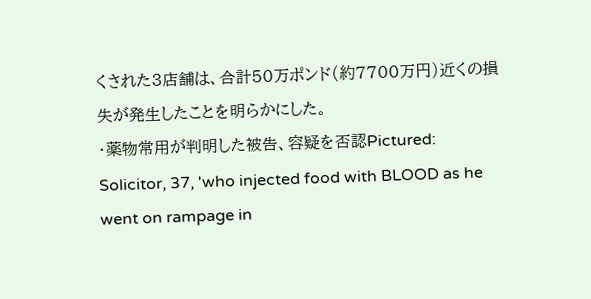くされた3店舗は、合計50万ポンド(約7700万円)近くの損失が発生したことを明らかにした。
・薬物常用が判明した被告、容疑を否認Pictured: Solicitor, 37, 'who injected food with BLOOD as he went on rampage in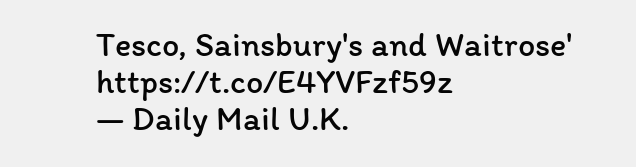Tesco, Sainsbury's and Waitrose' https://t.co/E4YVFzf59z
— Daily Mail U.K.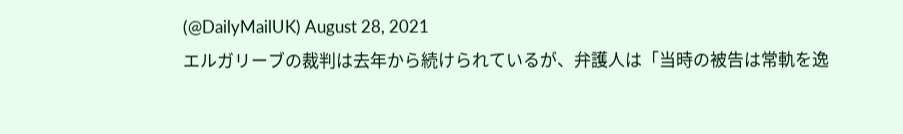(@DailyMailUK) August 28, 2021
エルガリーブの裁判は去年から続けられているが、弁護人は「当時の被告は常軌を逸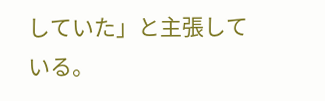していた」と主張している。